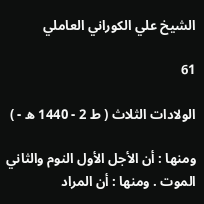الشيخ علي الكوراني العاملي

61

الولادات الثلاث ( ط 2 - 1440 ه - )

ومنها : أن الأجل الأول النوم والثاني الموت . ومنها : أن المراد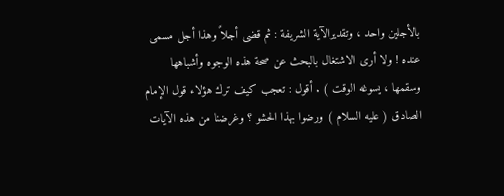بالأجلين واحد ، وتقديرالآية الشريفة : ثم قضى أجلاً وهذا أجل مسمى عنده ! ولا أرى الاشتغال بالبحث عن صحة هذه الوجوه وأشباهها وسقمها ، يسوغه الوقت ) . أقول : تعجب كيف ترك هؤلاء قول الإمام الصادق ( عليه السلام ) ورضوا بهذا الحشو ؟ وغرضنا من هذه الآيات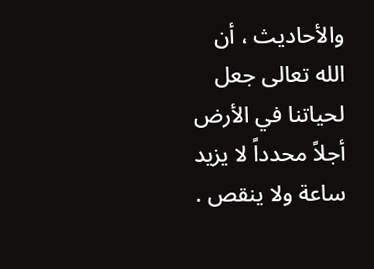والأحاديث ، أن الله تعالى جعل لحياتنا في الأرض أجلاً محدداً لا يزيد ساعة ولا ينقص .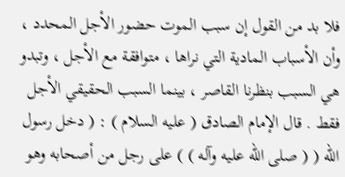فلا بد من القول إن سبب الموت حضور الأجل المحدد ، وأن الأسباب المادية التي نراها ، متوافقة مع الأجل ، وتبدو هي السبب بنظرنا القاصر ، بينما السبب الحقيقي الأجل فقط . قال الإمام الصادق ( عليه السلام ) : ( دخل رسول الله ( ( صلى الله عليه وآله ) ) على رجل من أصحابه وهو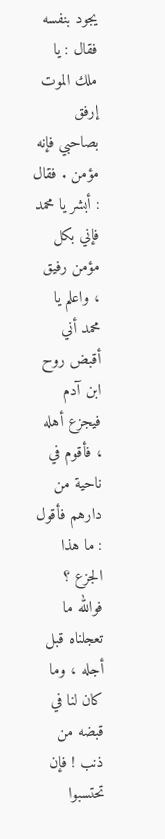يجود بنفسه فقال : يا ملك الموت إرفق بصاحبي فإنه مؤمن . فقال : أبشر يا محمد فإني بكل مؤمن رفيق ، واعلم يا محمد أني أقبض روح ابن آدم فيجزع أهله ، فأقوم في ناحية من دارهم فأقول : ما هذا الجزع ؟ فوالله ما تعجلناه قبل أجله ، وما كان لنا في قبضه من ذنب ! فإن تحتسبوا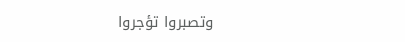وتصبروا تؤجروا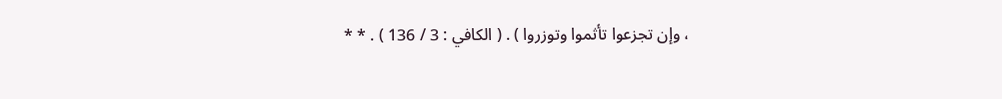، وإن تجزعوا تأثموا وتوزروا ) . ( الكافي : 3 / 136 ) . * *